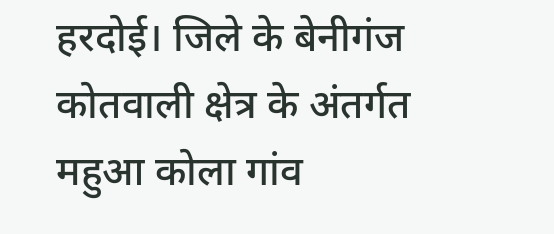हरदोई। जिले के बेनीगंज कोतवाली क्षेत्र के अंतर्गत महुआ कोला गांव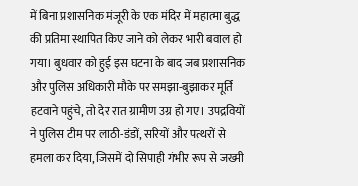में बिना प्रशासनिक मंजूरी के एक मंदिर में महात्मा बुद्ध की प्रतिमा स्थापित किए जाने को लेकर भारी बवाल हो गया। बुधवार को हुई इस घटना के बाद जब प्रशासनिक और पुलिस अधिकारी मौके पर समझा-बुझाकर मूर्ति हटवाने पहुंचे, तो देर रात ग्रामीण उग्र हो गए। उपद्रवियों ने पुलिस टीम पर लाठी-डंडों, सरियों और पत्थरों से हमला कर दिया, जिसमें दो सिपाही गंभीर रूप से जख्मी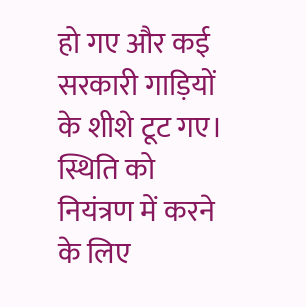हो गए और कई सरकारी गाड़ियों के शीशे टूट गए। स्थिति को नियंत्रण में करने के लिए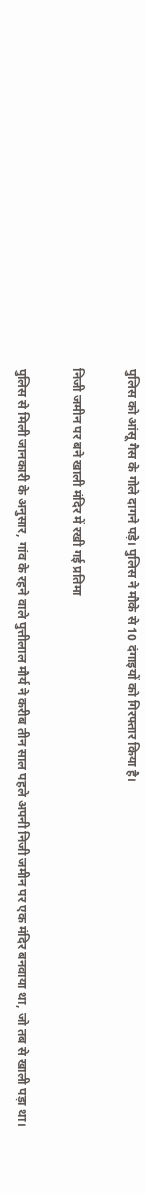पुलिस को आंसू गैस के गोले दागने पड़े। पुलिस ने मौके से 10 दंगाइयों को गिरफ्तार किया है।

निजी जमीन पर बने खाली मंदिर में रखी गई प्रतिमा

पुलिस से मिली जानकारी के अनुसार, गांव के रहने वाले पुत्तीलाल मौर्य ने करीब तीन साल पहले अपनी निजी जमीन पर एक मंदिर बनवाया था, जो तब से खाली पड़ा था।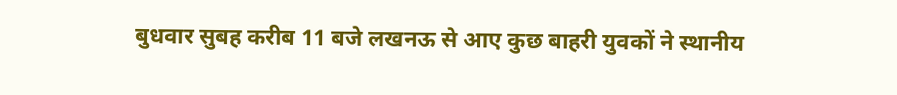बुधवार सुबह करीब 11 बजे लखनऊ से आए कुछ बाहरी युवकों ने स्थानीय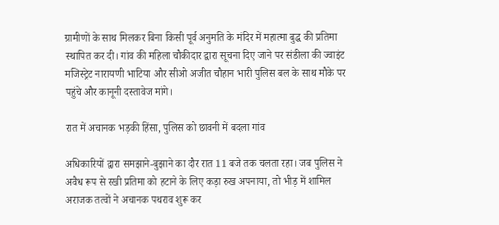ग्रामीणों के साथ मिलकर बिना किसी पूर्व अनुमति के मंदिर में महात्मा बुद्ध की प्रतिमा स्थापित कर दी। गांव की महिला चौकीदार द्वारा सूचना दिए जाने पर संडीला की ज्वाइंट मजिस्ट्रेट नारायणी भाटिया और सीओ अजीत चौहान भारी पुलिस बल के साथ मौके पर पहुंचे और कानूनी दस्तावेज मांगे।

रात में अचानक भड़की हिंसा, पुलिस को छावनी में बदला गांव

अधिकारियों द्वारा समझाने-बुझाने का दौर रात 11 बजे तक चलता रहा। जब पुलिस ने अवैध रूप से रखी प्रतिमा को हटाने के लिए कड़ा रुख अपनाया, तो भीड़ में शामिल अराजक तत्वों ने अचानक पथराव शुरू कर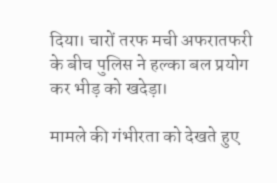दिया। चारों तरफ मची अफरातफरी के बीच पुलिस ने हल्का बल प्रयोग कर भीड़ को खदेड़ा।

मामले की गंभीरता को देखते हुए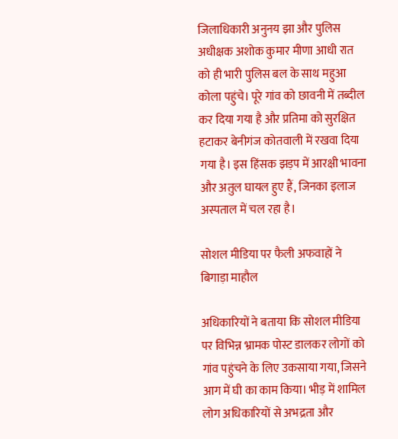जिलाधिकारी अनुनय झा और पुलिस अधीक्षक अशोक कुमार मीणा आधी रात को ही भारी पुलिस बल के साथ महुआ कोला पहुंचे। पूरे गांव को छावनी में तब्दील कर दिया गया है और प्रतिमा को सुरक्षित हटाकर बेनीगंज कोतवाली में रखवा दिया गया है। इस हिंसक झड़प में आरक्षी भावना और अतुल घायल हुए हैं, जिनका इलाज अस्पताल में चल रहा है।

सोशल मीडिया पर फैली अफवाहों ने बिगाड़ा माहौल

अधिकारियों ने बताया कि सोशल मीडिया पर विभिन्न भ्रामक पोस्ट डालकर लोगों को गांव पहुंचने के लिए उकसाया गया, जिसने आग में घी का काम किया। भीड़ में शामिल लोग अधिकारियों से अभद्रता और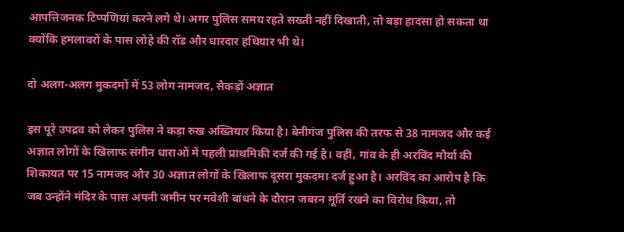आपत्तिजनक टिप्पणियां करने लगे थे। अगर पुलिस समय रहते सख्ती नहीं दिखाती, तो बड़ा हादसा हो सकता था क्योंकि हमलावरों के पास लोहे की रॉड और धारदार हथियार भी थे।

दो अलग-अलग मुकदमों में 53 लोग नामजद, सैकड़ों अज्ञात

इस पूरे उपद्रव को लेकर पुलिस ने कड़ा रुख अख्तियार किया है। बेनीगंज पुलिस की तरफ से 38 नामजद और कई अज्ञात लोगों के खिलाफ संगीन धाराओं में पहली प्राथमिकी दर्ज की गई है। वहीं, गांव के ही अरविंद मौर्या की शिकायत पर 15 नामजद और 30 अज्ञात लोगों के खिलाफ दूसरा मुकदमा दर्ज हुआ है। अरविंद का आरोप है कि जब उन्होंने मंदिर के पास अपनी जमीन पर मवेशी बांधने के दौरान जबरन मूर्ति रखने का विरोध किया, तो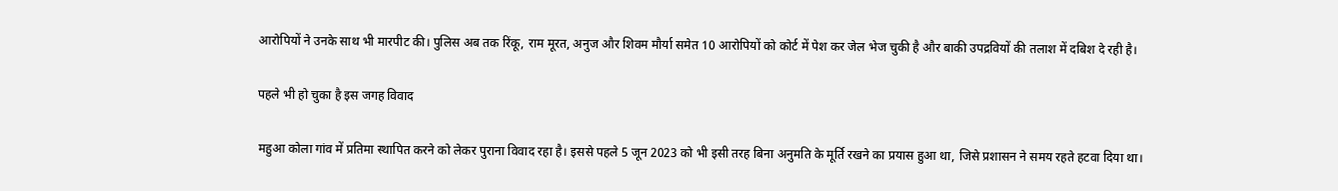आरोपियों ने उनके साथ भी मारपीट की। पुलिस अब तक रिंकू, राम मूरत, अनुज और शिवम मौर्या समेत 10 आरोपियों को कोर्ट में पेश कर जेल भेज चुकी है और बाकी उपद्रवियों की तलाश में दबिश दे रही है।

पहले भी हो चुका है इस जगह विवाद

महुआ कोला गांव में प्रतिमा स्थापित करने को लेकर पुराना विवाद रहा है। इससे पहले 5 जून 2023 को भी इसी तरह बिना अनुमति के मूर्ति रखने का प्रयास हुआ था, जिसे प्रशासन ने समय रहते हटवा दिया था।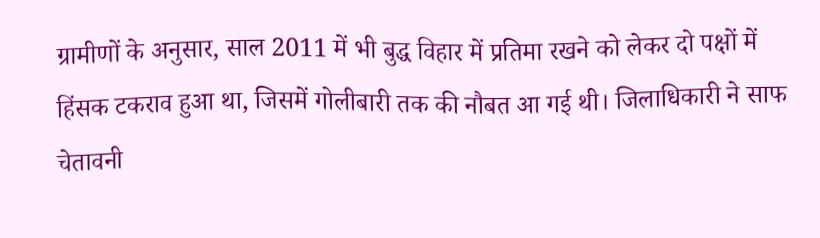ग्रामीणों के अनुसार, साल 2011 में भी बुद्ध विहार में प्रतिमा रखने को लेकर दो पक्षों में हिंसक टकराव हुआ था, जिसमें गोलीबारी तक की नौबत आ गई थी। जिलाधिकारी ने साफ चेतावनी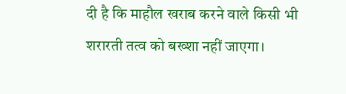दी है कि माहौल खराब करने वाले किसी भी शरारती तत्व को बख्शा नहीं जाएगा।